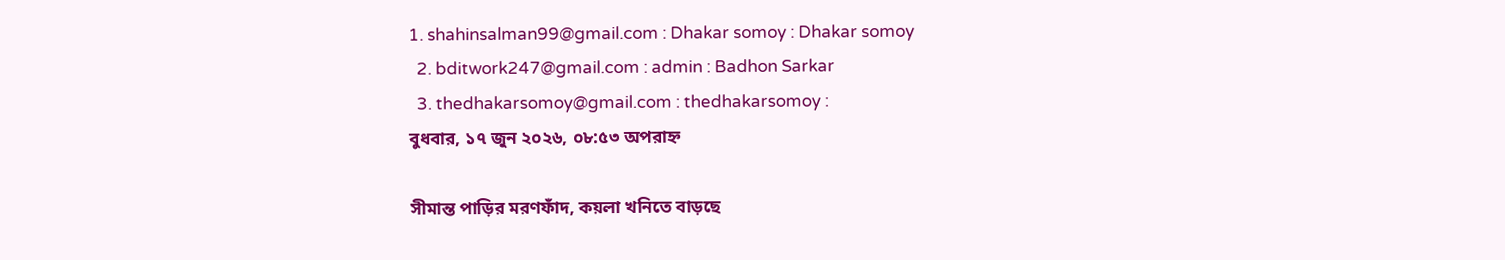1. shahinsalman99@gmail.com : Dhakar somoy : Dhakar somoy
  2. bditwork247@gmail.com : admin : Badhon Sarkar
  3. thedhakarsomoy@gmail.com : thedhakarsomoy :
বুধবার, ১৭ জুন ২০২৬, ০৮:৫৩ অপরাহ্ন

সীমান্ত পাড়ির মরণফাঁদ, কয়লা খনিতে বাড়ছে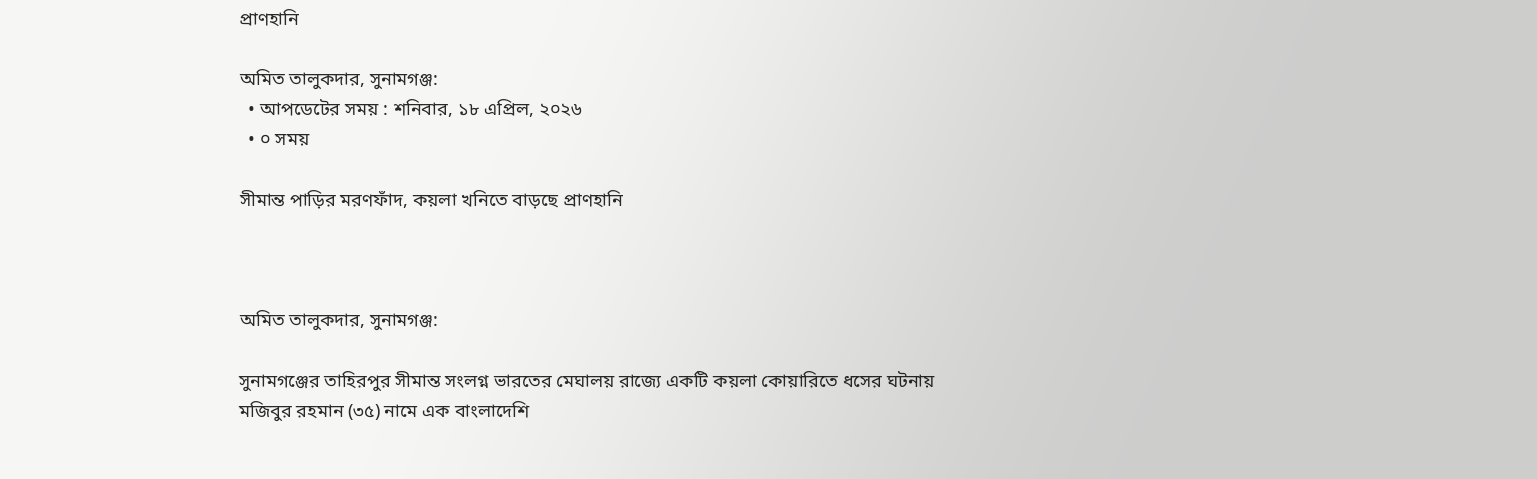প্রাণহানি

অমিত তালুকদার, সুনামগঞ্জ:
  • আপডেটের সময় : শনিবার, ১৮ এপ্রিল, ২০২৬
  • ০ সময়

সীমান্ত পাড়ির মরণফাঁদ, কয়লা খনিতে বাড়ছে প্রাণহানি



অমিত তালুকদার, সুনামগঞ্জ:

সুনামগঞ্জের তাহিরপুর সীমান্ত সংলগ্ন ভারতের মেঘালয় রাজ্যে একটি কয়লা কোয়ারিতে ধসের ঘটনায় মজিবুর রহমান (৩৫) নামে এক বাংলাদেশি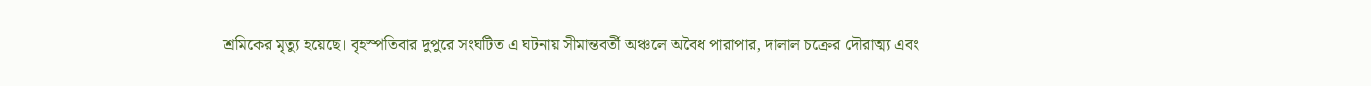শ্রমিকের মৃত্যু হয়েছে। বৃহস্পতিবার দুপুরে সংঘটিত এ ঘটনায় সীমান্তবর্তী অঞ্চলে অবৈধ পারাপার, দালাল চক্রের দৌরাত্ম্য এবং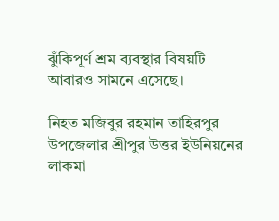ঝুঁকিপূর্ণ শ্রম ব্যবস্থার বিষয়টি আবারও সামনে এসেছে।

নিহত মজিবুর রহমান তাহিরপুর উপজেলার শ্রীপুর উত্তর ইউনিয়নের লাকমা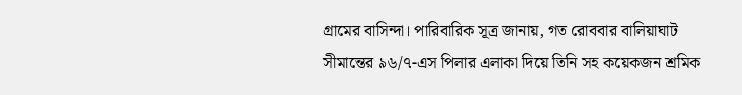গ্রামের বাসিন্দা। পারিবারিক সূত্র জানায়, গত রোববার বালিয়াঘাট সীমান্তের ৯৬/৭-এস পিলার এলাকা দিয়ে তিনি সহ কয়েকজন শ্রমিক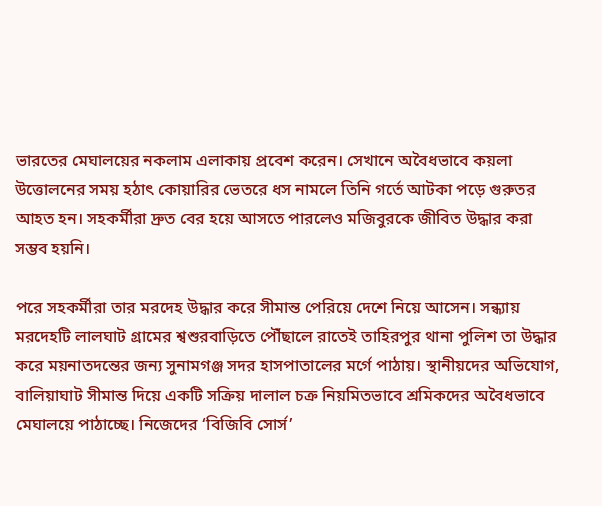ভারতের মেঘালয়ের নকলাম এলাকায় প্রবেশ করেন। সেখানে অবৈধভাবে কয়লা উত্তোলনের সময় হঠাৎ কোয়ারির ভেতরে ধস নামলে তিনি গর্তে আটকা পড়ে গুরুতর আহত হন। সহকর্মীরা দ্রুত বের হয়ে আসতে পারলেও মজিবুরকে জীবিত উদ্ধার করা সম্ভব হয়নি।

পরে সহকর্মীরা তার মরদেহ উদ্ধার করে সীমান্ত পেরিয়ে দেশে নিয়ে আসেন। সন্ধ্যায় মরদেহটি লালঘাট গ্রামের শ্বশুরবাড়িতে পৌঁছালে রাতেই তাহিরপুর থানা পুলিশ তা উদ্ধার করে ময়নাতদন্তের জন্য সুনামগঞ্জ সদর হাসপাতালের মর্গে পাঠায়। স্থানীয়দের অভিযোগ, বালিয়াঘাট সীমান্ত দিয়ে একটি সক্রিয় দালাল চক্র নিয়মিতভাবে শ্রমিকদের অবৈধভাবে মেঘালয়ে পাঠাচ্ছে। নিজেদের ‘বিজিবি সোর্স’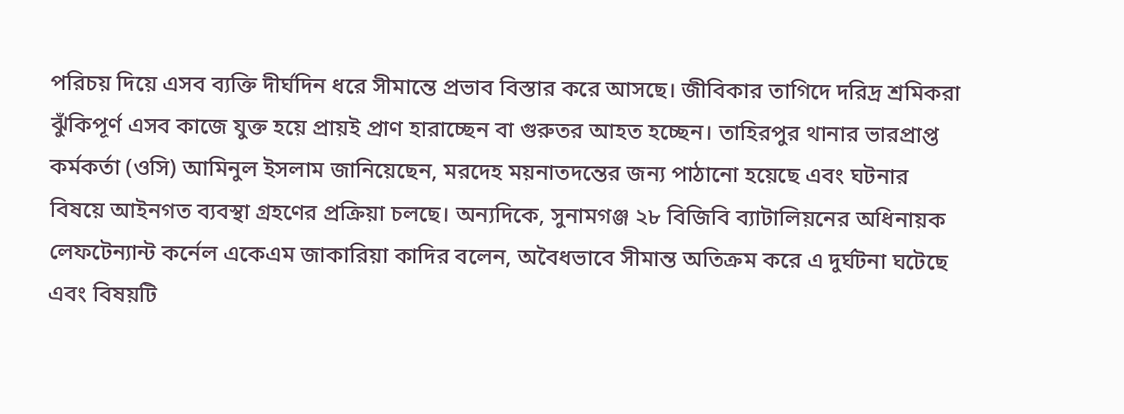পরিচয় দিয়ে এসব ব্যক্তি দীর্ঘদিন ধরে সীমান্তে প্রভাব বিস্তার করে আসছে। জীবিকার তাগিদে দরিদ্র শ্রমিকরা ঝুঁকিপূর্ণ এসব কাজে যুক্ত হয়ে প্রায়ই প্রাণ হারাচ্ছেন বা গুরুতর আহত হচ্ছেন। তাহিরপুর থানার ভারপ্রাপ্ত কর্মকর্তা (ওসি) আমিনুল ইসলাম জানিয়েছেন, মরদেহ ময়নাতদন্তের জন্য পাঠানো হয়েছে এবং ঘটনার বিষয়ে আইনগত ব্যবস্থা গ্রহণের প্রক্রিয়া চলছে। অন্যদিকে, সুনামগঞ্জ ২৮ বিজিবি ব্যাটালিয়নের অধিনায়ক লেফটেন্যান্ট কর্নেল একেএম জাকারিয়া কাদির বলেন, অবৈধভাবে সীমান্ত অতিক্রম করে এ দুর্ঘটনা ঘটেছে এবং বিষয়টি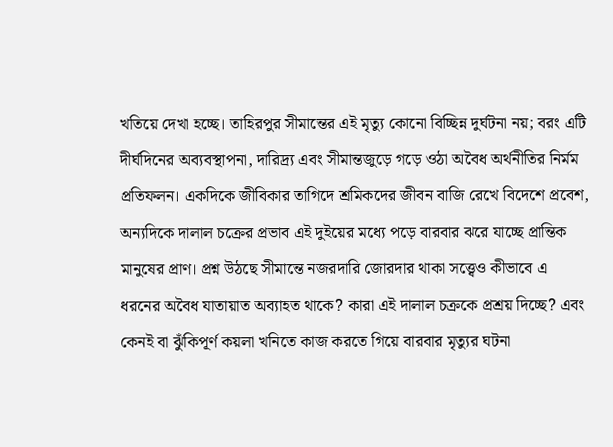খতিয়ে দেখা হচ্ছে। তাহিরপুর সীমান্তের এই মৃত্যু কোনো বিচ্ছিন্ন দুর্ঘটনা নয়; বরং এটি দীর্ঘদিনের অব্যবস্থাপনা, দারিদ্র্য এবং সীমান্তজুড়ে গড়ে ওঠা অবৈধ অর্থনীতির নির্মম প্রতিফলন। একদিকে জীবিকার তাগিদে শ্রমিকদের জীবন বাজি রেখে বিদেশে প্রবেশ, অন্যদিকে দালাল চক্রের প্রভাব এই দুইয়ের মধ্যে পড়ে বারবার ঝরে যাচ্ছে প্রান্তিক মানুষের প্রাণ। প্রশ্ন উঠছে সীমান্তে নজরদারি জোরদার থাকা সত্ত্বেও কীভাবে এ ধরনের অবৈধ যাতায়াত অব্যাহত থাকে? কারা এই দালাল চক্রকে প্রশ্রয় দিচ্ছে? এবং কেনই বা ঝুঁকিপূর্ণ কয়লা খনিতে কাজ করতে গিয়ে বারবার মৃত্যুর ঘটনা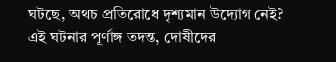ঘটছে, অথচ প্রতিরোধে দৃশ্যমান উদ্যোগ নেই? এই ঘটনার পূর্ণাঙ্গ তদন্ত, দোষীদের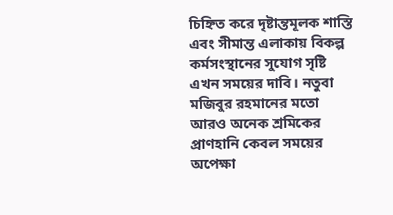চিহ্নিত করে দৃষ্টান্তমূলক শাস্তি এবং সীমান্ত এলাকায় বিকল্প কর্মসংস্থানের সুযোগ সৃষ্টি এখন সময়ের দাবি। নতুবা মজিবুর রহমানের মতো আরও অনেক শ্রমিকের প্রাণহানি কেবল সময়ের অপেক্ষা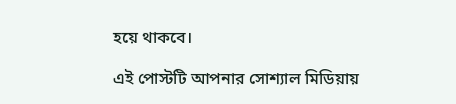হয়ে থাকবে।

এই পোস্টটি আপনার সোশ্যাল মিডিয়ায়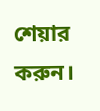শেয়ার করুন।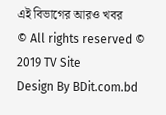এই বিভাগের আরও খবর
© All rights reserved © 2019 TV Site
Design By BDit.com.bd